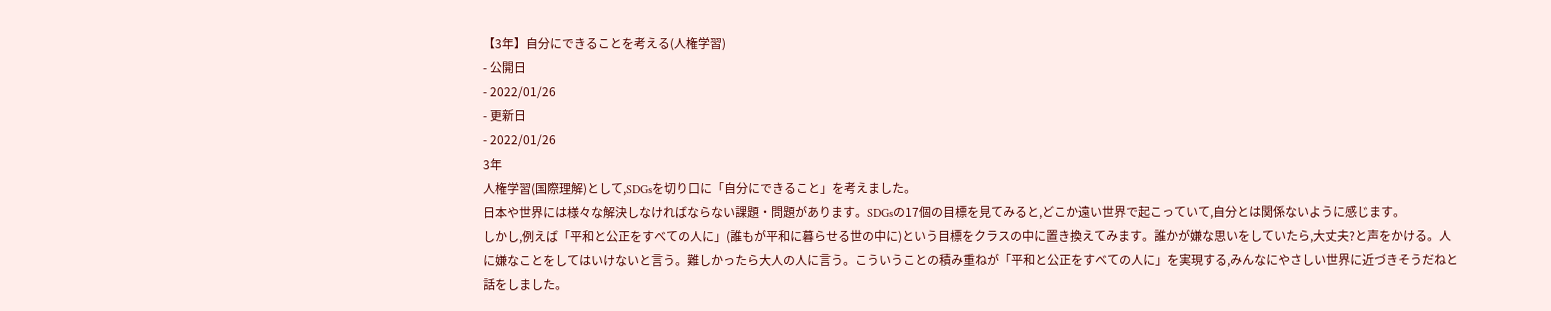【3年】自分にできることを考える(人権学習)
- 公開日
- 2022/01/26
- 更新日
- 2022/01/26
3年
人権学習(国際理解)として,SDGsを切り口に「自分にできること」を考えました。
日本や世界には様々な解決しなければならない課題・問題があります。SDGsの17個の目標を見てみると,どこか遠い世界で起こっていて,自分とは関係ないように感じます。
しかし,例えば「平和と公正をすべての人に」(誰もが平和に暮らせる世の中に)という目標をクラスの中に置き換えてみます。誰かが嫌な思いをしていたら,大丈夫?と声をかける。人に嫌なことをしてはいけないと言う。難しかったら大人の人に言う。こういうことの積み重ねが「平和と公正をすべての人に」を実現する,みんなにやさしい世界に近づきそうだねと話をしました。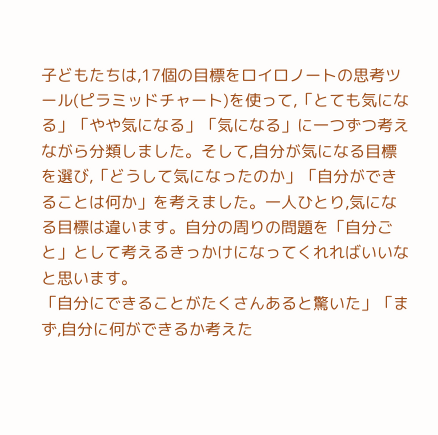子どもたちは,17個の目標をロイロノートの思考ツール(ピラミッドチャート)を使って,「とても気になる」「やや気になる」「気になる」に一つずつ考えながら分類しました。そして,自分が気になる目標を選び,「どうして気になったのか」「自分ができることは何か」を考えました。一人ひとり,気になる目標は違います。自分の周りの問題を「自分ごと」として考えるきっかけになってくれればいいなと思います。
「自分にできることがたくさんあると驚いた」「まず,自分に何ができるか考えた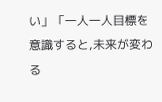い」「一人一人目標を意識すると,未来が変わる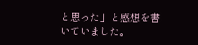と思った」と感想を書いていました。